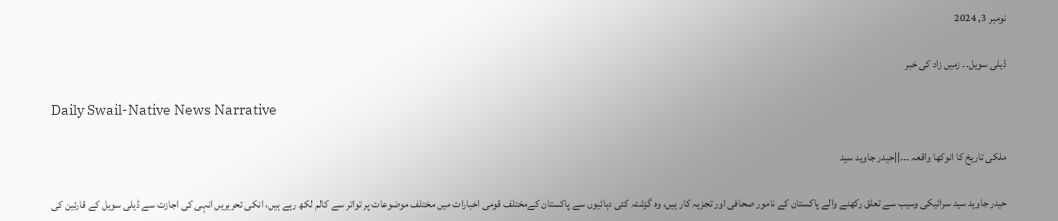نومبر 3, 2024

ڈیلی سویل۔۔ زمیں زاد کی خبر

Daily Swail-Native News Narrative

ملکی تاریخ کا انوکھا واقعہ ۔۔۔||حیدر جاوید سید

حیدر جاوید سید سرائیکی وسیب سے تعلق رکھنے والے پاکستان کے نامور صحافی اور تجزیہ کار ہیں، وہ گزشتہ کئی دہائیوں سے پاکستان کےمختلف قومی اخبارات میں مختلف موضوعات پر تواتر سے کالم لکھ رہے ہیں، انکی تحریریں انہی کی اجازت سے ڈیلی سویل کے قارئین کی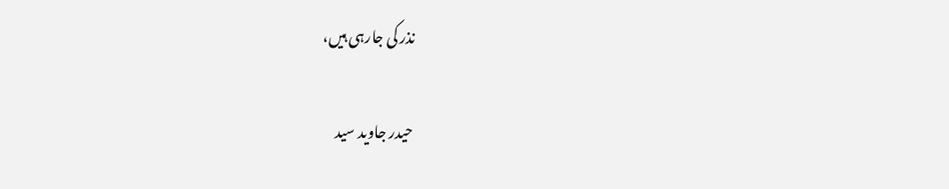نذر کی جارہی ہیں،

حیدر جاوید سید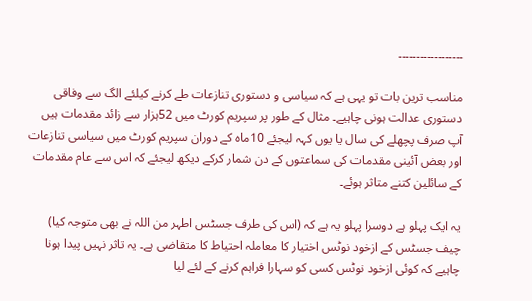۔۔۔۔۔۔۔۔۔۔۔۔۔۔۔۔۔۔

مناسب ترین بات تو یہی ہے کہ سیاسی و دستوری تنازعات طے کرنے کیلئے الگ سے وفاقی دستوری عدالت ہونی چاہیے۔ مثال کے طور پر سپریم کورٹ میں 52ہزار سے زائد مقدمات ہیں آپ صرف پچھلے کی سال یا یوں کہہ لیجئے 10ماہ کے دوران سپریم کورٹ میں سیاسی تنازعات اور بعض آئینی مقدمات کی سماعتوں کے دن شمار کرکے دیکھ لیجئے کہ اس سے عام مقدمات کے سائلین کتنے متاثر ہوئے۔

یہ ایک پہلو ہے دوسرا پہلو یہ ہے کہ (اس کی طرف جسٹس اطہر من اللہ نے بھی متوجہ کیا) چیف جسٹس کے ازخود نوٹس اختیار کا معاملہ احتیاط کا متقاضی ہے۔ یہ تاثر نہیں پیدا ہونا چاہیے کہ کوئی ازخود نوٹس کسی کو سہارا فراہم کرنے کے لئے لیا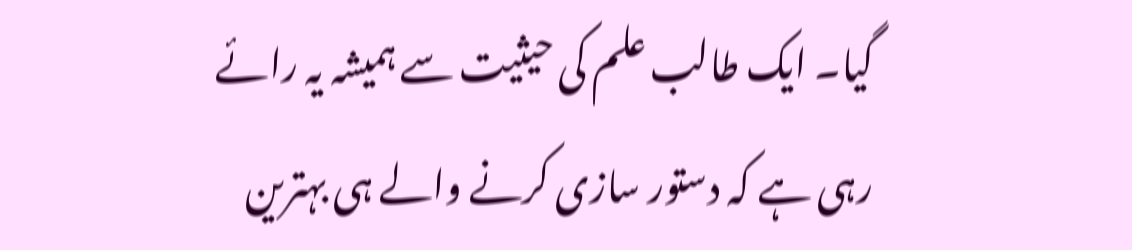گیا۔ ایک طالب علم کی حیثیت سے ہمیشہ یہ رائے رہی ہے کہ دستور سازی کرنے والے ہی بہترین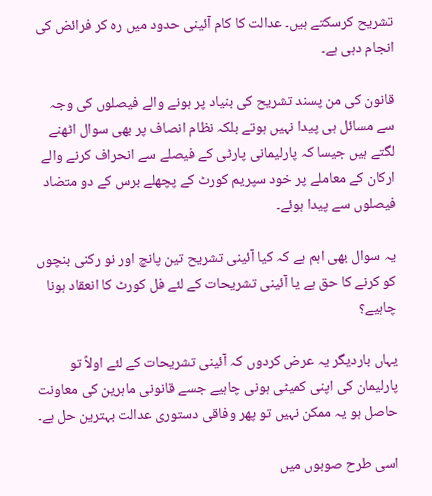تشریح کرسکتے ہیں۔ عدالت کا کام آئینی حدود میں رہ کر فرائض کی انجام دہی ہے۔

قانون کی من پسند تشریح کی بنیاد پر ہونے والے فیصلوں کی وجہ سے مسائل ہی پیدا نہیں ہوتے بلکہ نظام انصاف پر بھی سوال اٹھنے لگتے ہیں جیسا کہ پارلیمانی پارٹی کے فیصلے سے انحراف کرنے والے ارکان کے معاملے پر خود سپریم کورٹ کے پچھلے برس کے دو متضاد فیصلوں سے پیدا ہوئے۔

یہ سوال بھی اہم ہے کہ کیا آئینی تشریح تین پانچ اور نو رکنی بنچوں کو کرنے کا حق ہے یا آئینی تشریحات کے لئے فل کورٹ کا انعقاد ہونا چاہیے؟

یہاں باردیگر یہ عرض کردوں کہ آئینی تشریحات کے لئے اولاً تو پارلیمان کی اپنی کمیٹی ہونی چاہیے جسے قانونی ماہرین کی معاونت حاصل ہو یہ ممکن نہیں تو پھر وفاقی دستوری عدالت بہترین حل ہے۔

اسی طرح صوبوں میں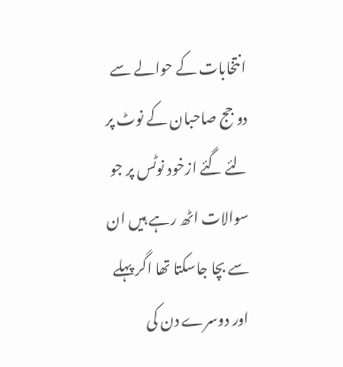انتخابات کے حوالے سے دو جج صاحبان کے نوٹ پر لئے گئے ازخود نوٹس پر جو سوالات اٹھ رہے ہیں ان سے بچا جاسکتا تھا اگر پہلے اور دوسرے دن کی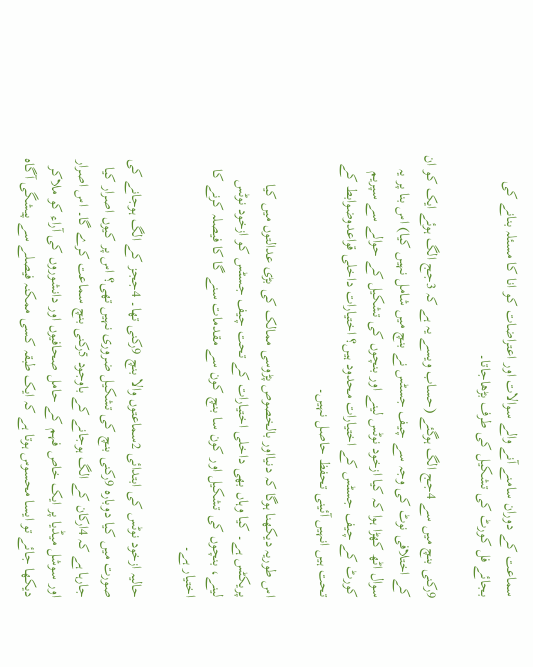سماعت کے دوران سامنے آنے والے سوالات اور اعتراضات کو انا کا مسئلہ بنانے کی بجائے فل کورٹ کی تشکیل کی طرف بڑھاجاتا۔

9رکنی بنچ میں سے 4جج الگ ہوگئے (حساب ویسے یہ ہے کہ 3جج الگ ہوئے ایک کو ان کے اختلافی نوٹ کی وجہ سے چیف جسٹس نے بنچ میں شامل نہیں کیا) اس بنا پر یہ سوال اٹھ کھڑا ہوا کہ کیا ازخود نوٹس لینے اور بنچوں کی تشکیل کے حوالے سے سپریم کورٹ کے چیف جسٹس کے اختیارات محدود ہیں؟ اختیارات داخلی قواعدوضوابط کے تحت ہیں انہیں آئینی تحفظ حاصل نہیں۔

اس طوریہ دیکھنا ہوگا کہ دنیااور بالخصوص پڑوسی ممالک کی بڑی عدالتوں میں کیا پریکٹس ہے۔ کیا وہاں بھی داخلی اختیارات کے تحت چیف جسٹس کو ازخود نوٹس لینے، بنچوں کی تشکیل اور کون سا بنچ کون سے مقدمات سنے گا کا فیصلہ کرنے کا اختیار ہے۔

حالیہ ازخود نوٹس کی ابتدائی 2سماعتوں والا بنچ 9رکنی تھا۔ 4ججز کے الگ ہوجانے کی صورت میں کیا دوبارہ 9رکنی بنچ کی تشکیل ضروری نہیں تھی؟ اس پر کیوں اصرار کیا جارہا ہے کہ 4ارکان کے الگ ہوجانے کے باوجود 5رکنی بنچ سماعت کرے گا۔ اس اصرار اور سوشل میڈیا پر ایک خاص فہم کے حامل صحافیوں اور دانشوروں کی آراء کو ملاکر دیکھا جائے تو ایسا محسوس ہوتا ہے کہ ایک طبقہ کسی ممکنہ فیصلے سے پیشگی آگاہ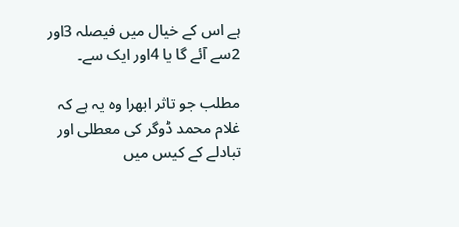ہے اس کے خیال میں فیصلہ 3اور 2سے آئے گا یا 4اور ایک سے۔

مطلب جو تاثر ابھرا وہ یہ ہے کہ غلام محمد ڈوگر کی معطلی اور تبادلے کے کیس میں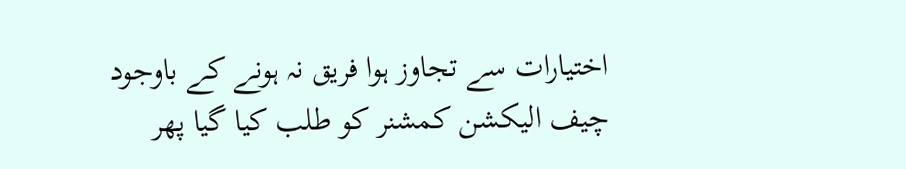اختیارات سے تجاوز ہوا فریق نہ ہونے کے باوجود چیف الیکشن کمشنر کو طلب کیا گیا پھر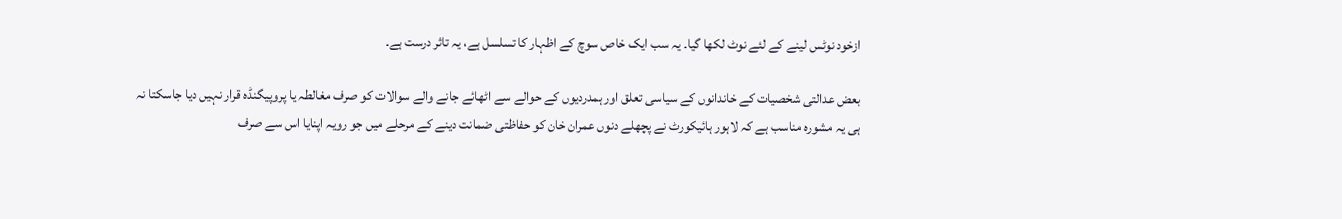ازخود نوٹس لینے کے لئے نوٹ لکھا گیا۔ یہ سب ایک خاص سوچ کے اظہار کا تسلسل ہے، یہ تاثر درست ہے۔

بعض عدالتی شخصیات کے خاندانوں کے سیاسی تعلق اور ہمدردیوں کے حوالے سے اٹھائے جانے والے سوالات کو صرف مغالطہ یا پروپیگنڈہ قرار نہیں دیا جاسکتا نہ ہی یہ مشورہ مناسب ہے کہ لاہور ہائیکورٹ نے پچھلے دنوں عمران خان کو حفاظتی ضمانت دینے کے مرحلے میں جو رویہ اپنایا اس سے صرف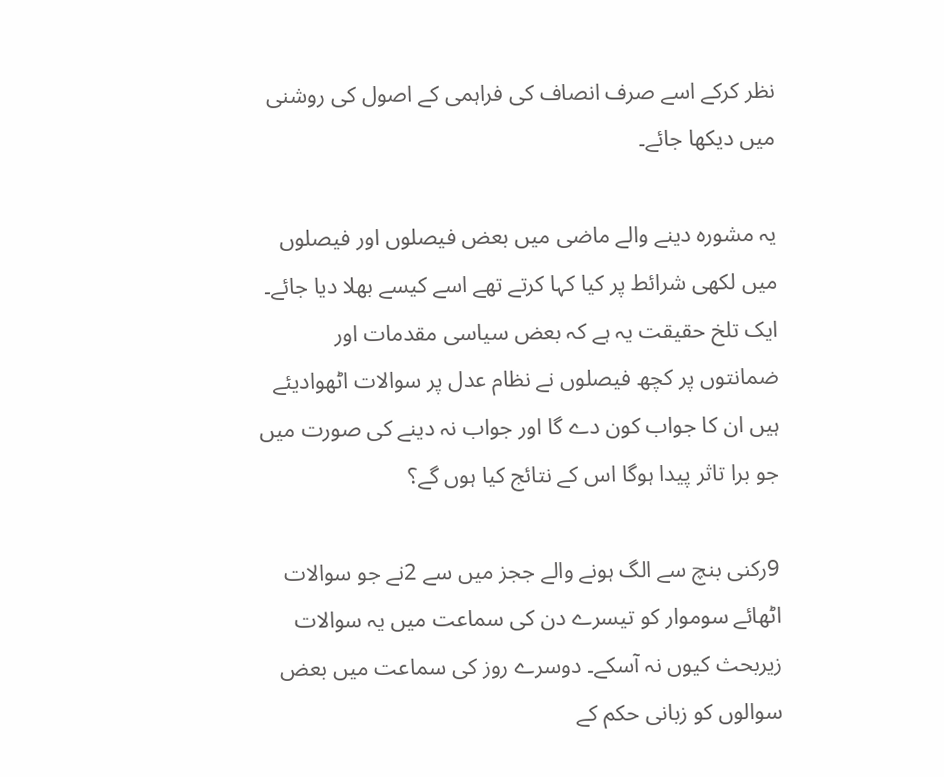نظر کرکے اسے صرف انصاف کی فراہمی کے اصول کی روشنی میں دیکھا جائے۔

یہ مشورہ دینے والے ماضی میں بعض فیصلوں اور فیصلوں میں لکھی شرائط پر کیا کہا کرتے تھے اسے کیسے بھلا دیا جائے۔ ایک تلخ حقیقت یہ ہے کہ بعض سیاسی مقدمات اور ضمانتوں پر کچھ فیصلوں نے نظام عدل پر سوالات اٹھوادیئے ہیں ان کا جواب کون دے گا اور جواب نہ دینے کی صورت میں جو برا تاثر پیدا ہوگا اس کے نتائج کیا ہوں گے؟

9رکنی بنچ سے الگ ہونے والے ججز میں سے 2نے جو سوالات اٹھائے سوموار کو تیسرے دن کی سماعت میں یہ سوالات زیربحث کیوں نہ آسکے۔ دوسرے روز کی سماعت میں بعض سوالوں کو زبانی حکم کے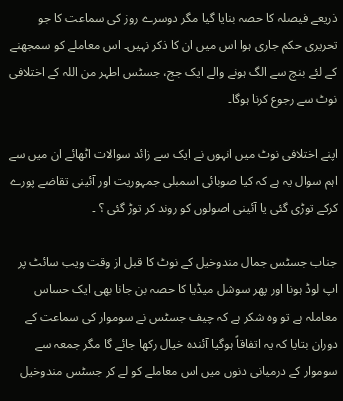ذریعے فیصلہ کا حصہ بنایا گیا مگر دوسرے روز کی سماعت کا جو تحریری حکم جاری ہوا اس میں ان کا ذکر نہیں۔ اس معاملے کو سمجھنے کے لئے بنچ سے الگ ہونے والے ایک جج، جسٹس اطہر من اللہ کے اختلافی نوٹ سے رجوع کرنا ہوگا۔

اپنے اختلافی نوٹ میں انہوں نے ایک سے زائد سوالات اٹھائے ان میں سے اہم سوال یہ ہے کہ کیا صوبائی اسمبلی جمہوریت اور آئینی تقاضے پورے کرکے توڑی گئی یا آئینی اصولوں کو روند کر توڑ گئی ؟ ۔

جناب جسٹس جمال مندوخیل کے نوٹ کا قبل از وقت ویب سائٹ پر اپ لوڈ ہونا اور پھر سوشل میڈیا کا حصہ بن جانا بھی ایک حساس معاملہ ہے تو وہ شکر ہے کہ چیف جسٹس نے سوموار کی سماعت کے دوران بتایا کہ یہ اتفاقاً ہوگیا آئندہ خیال رکھا جائے گا مگر جمعہ سے سوموار کے درمیانی دنوں میں اس معاملے کو لے کر جسٹس مندوخیل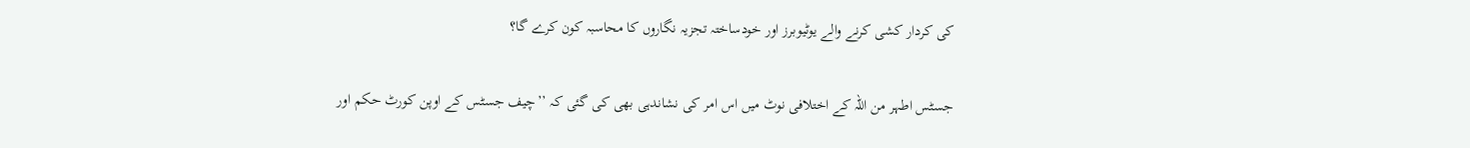کی کردار کشی کرنے والے یوٹیوبرز اور خودساختہ تجزیہ نگاروں کا محاسبہ کون کرے گا؟

جسٹس اطہر من اللہ کے اختلافی نوٹ میں اس امر کی نشاندہی بھی کی گئی کہ ’’چیف جسٹس کے اوپن کورٹ حکم اور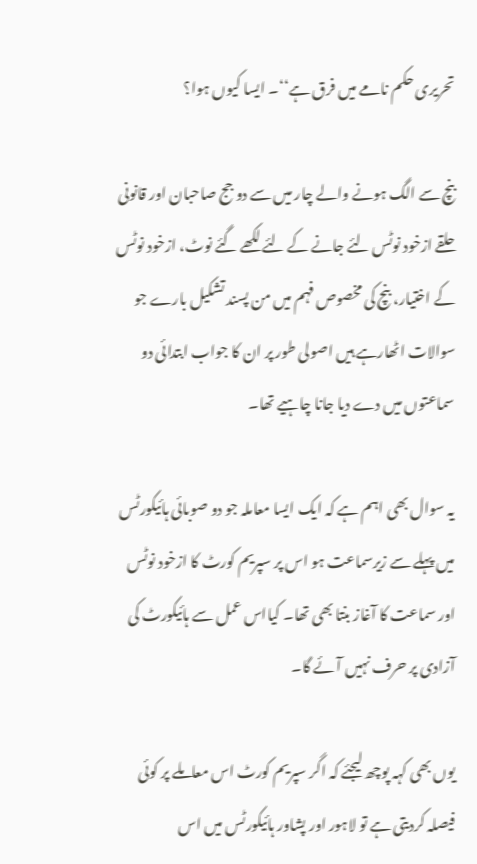تحریری حکم نامے میں فرق ہے‘‘۔ ایسا کیوں ہوا؟

بنچ سے الگ ہونے والے چار میں سے دو جج صاحبان اور قانونی حلقے ازخود نوٹس لئے جانے کے لئے لکھے گئے نوٹ، ازخود نوٹس کے اختیار، بنچ کی مخصوص فہم میں من پسند تشکیل بارے جو سوالات اٹھارہے ہیں اصولی طور پر ان کا جواب ابتدائی دو سماعتوں میں دے دیا جانا چاہیے تھا۔

یہ سوال بھی اہم ہے کہ ایک ایسا معاملہ جو دو صوبائی ہائیکورٹس میں پہلے سے زیرسماعت ہو اس پر سپریم کورٹ کا ازخود نوٹس اور سماعت کا آغاز بنتا بھی تھا۔ کیااس عمل سے ہائیکورٹ کی آزادی پر حرف نہیں آئے گا۔

یوں بھی کہہ پوچھ لیجئے کہ اگر سپریم کورٹ اس معاملے پر کوئی فیصلہ کردیتی ہے تو لاہور اور پشاور ہائیکورٹس میں اس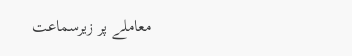معاملے پر زیرسماعت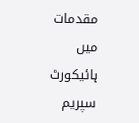مقدمات میں ہائیکورٹ سپریم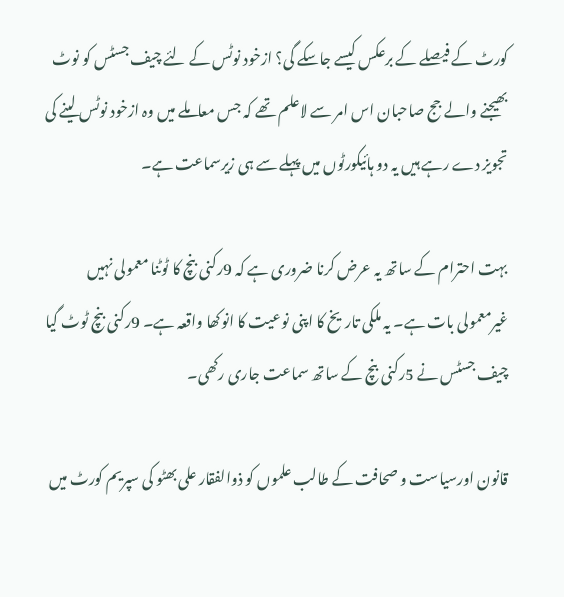کورٹ کے فیصلے کے برعکس کیسے جاسکے گی؟ ازخود نوٹس کے لئے چیف جسٹس کو نوٹ بھیجنے والے جج صاحبان اس امر سے لاعلم تھے کہ جس معاملے میں وہ ازخود نوٹس لینے کی تجویز دے رہے ہیں یہ دو ہائیکورٹوں میں پہلے سے ہی زیرسماعت ہے۔

بہت احترام کے ساتھ یہ عرض کرنا ضروری ہے کہ 9رکنی بنچ کا ٹوٹنا معمولی نہیں غیرمعمولی بات ہے۔ یہ ملکی تاریخ کا اپنی نوعیت کا انوکھا واقعہ ہے۔ 9رکنی بنچ ٹوٹ گیا چیف جسٹس نے 5رکنی بنچ کے ساتھ سماعت جاری رکھی۔

قانون اورسیاست و صحافت کے طالب علموں کو ذوالفقار علی بھٹو کی سپریم کورٹ میں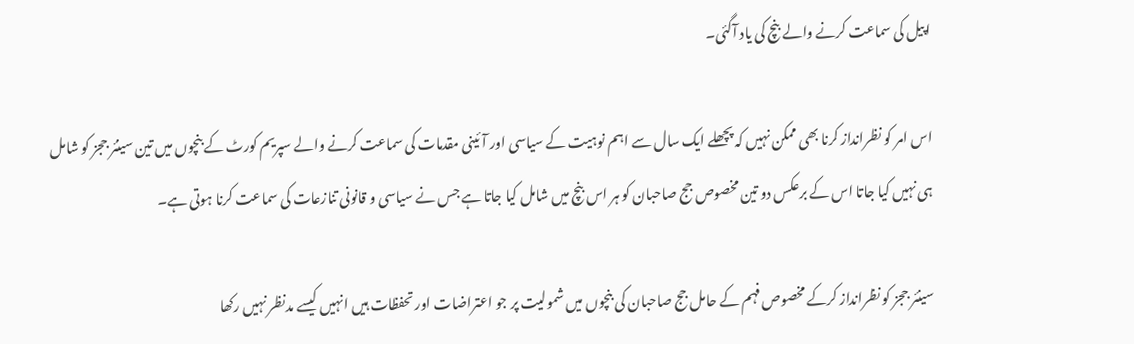اپیل کی سماعت کرنے والے بنچ کی یاد آگئی۔

اس امر کو نظرانداز کرنا بھی ممکن نہیں کہ پچھلے ایک سال سے اہم نوہیت کے سیاسی اور آئینی مقدمات کی سماعت کرنے والے سپریم کورٹ کے بنچوں میں تین سینئر ججز کو شامل ہی نہیں کیا جاتا اس کے برعکس دو تین مخصوص جج صاحبان کو ہر اس بنچ میں شامل کیا جاتا ہے جس نے سیاسی و قانونی تنازعات کی سماعت کرنا ہوتی ہے۔

سینئر ججز کو نظرانداز کرکے مخصوص فہم کے حامل جج صاحبان کی بنچوں میں شمولیت پر جو اعتراضات اور تحفظات ہیں انہیں کیسے مدنظر نہیں رکھا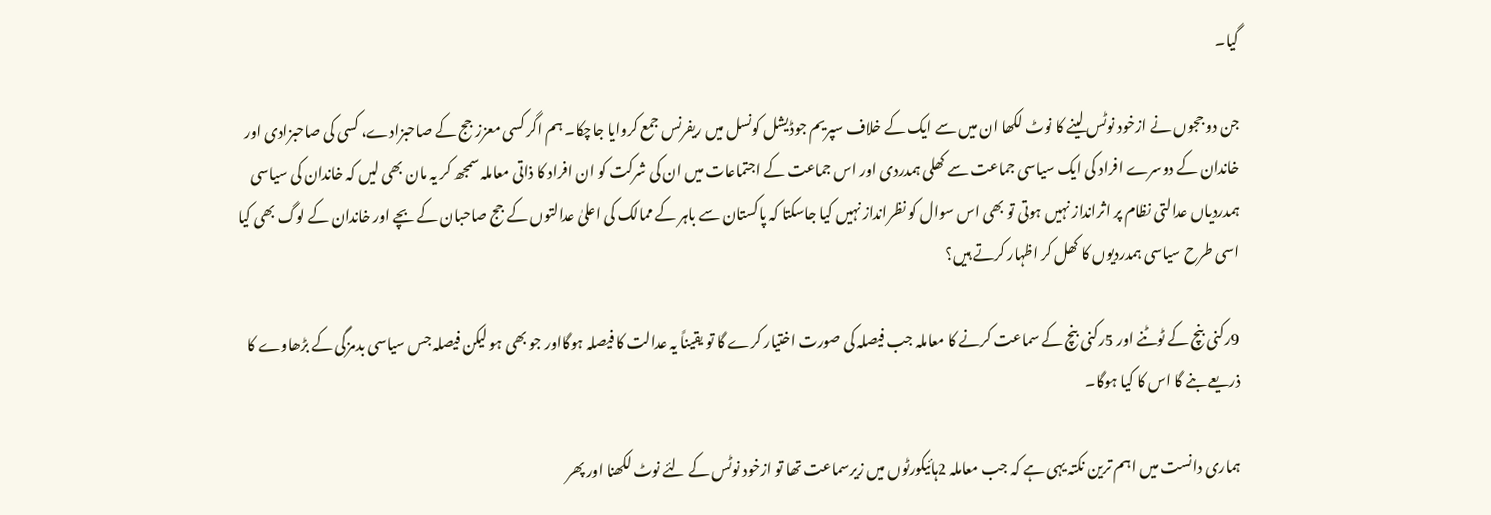گیا۔

جن دو ججوں نے ازخود نوٹس لینے کا نوٹ لکھا ان میں سے ایک کے خلاف سپریم جوڈیشل کونسل میں ریفرنس جمع کروایا جاچکا۔ ہم اگر کسی معزز جج کے صاحبزادے، کسی کی صاحبزادی اور خاندان کے دوسرے افراد کی ایک سیاسی جماعت سے کھلی ہمدردی اور اس جماعت کے اجتماعات میں ان کی شرکت کو ان افراد کا ذاتی معاملہ سمجھ کر یہ مان بھی لیں کہ خاندان کی سیاسی ہمدردیاں عدالتی نظام پر اثرانداز نہیں ہوتی تو بھی اس سوال کو نظرانداز نہیں کیا جاسکتا کہ پاکستان سے باہر کے ممالک کی اعلیٰ عدالتوں کے جج صاحبان کے بچے اور خاندان کے لوگ بھی کیا اسی طرح سیاسی ہمدردیوں کا کھل کر اظہار کرتے ہیں؟

9رکنی بنچ کے ٹوٹنے اور 5رکنی بنچ کے سماعت کرنے کا معاملہ جب فیصلہ کی صورت اختیار کرے گا تو یقیناً یہ عدالت کا فیصلہ ہوگااور جو بھی ہو لیکن فیصلہ جس سیاسی بدمزگی کے بڑھاوے کا ذریعے بنے گا اس کا کیا ہوگا۔

ہماری دانست میں اہم ترین نکتہ یہی ہے کہ جب معاملہ 2ہائیکورٹوں میں زیرسماعت تھا تو ازخود نوٹس کے لئے نوٹ لکھنا اور پھر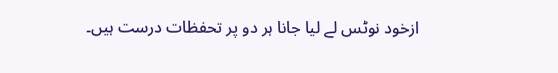ازخود نوٹس لے لیا جانا ہر دو پر تحفظات درست ہیں۔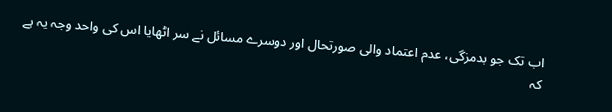اب تک جو بدمزگی، عدم اعتماد والی صورتحال اور دوسرے مسائل نے سر اٹھایا اس کی واحد وجہ یہ ہے کہ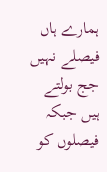ہمارے ہاں فیصلے نہیں جج بولتے ہیں جبکہ فیصلوں کو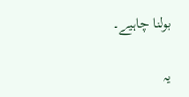بولنا چاہیے۔

یہ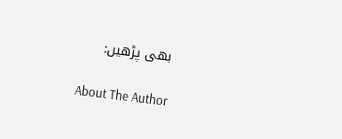بھی پڑھیں:

About The Author